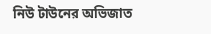নিউ টাউনের অভিজাত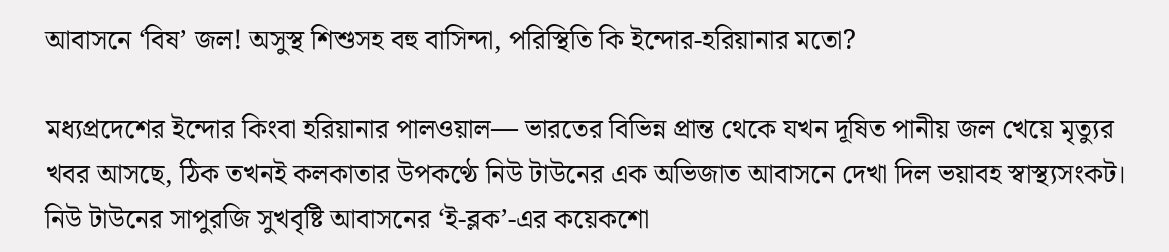আবাসনে ‘বিষ’ জল! অসুস্থ শিশুসহ বহু বাসিন্দা, পরিস্থিতি কি ইন্দোর-হরিয়ানার মতো?

মধ্যপ্রদেশের ইন্দোর কিংবা হরিয়ানার পালওয়াল— ভারতের বিভিন্ন প্রান্ত থেকে যখন দূষিত পানীয় জল খেয়ে মৃত্যুর খবর আসছে, ঠিক তখনই কলকাতার উপকণ্ঠে নিউ টাউনের এক অভিজাত আবাসনে দেখা দিল ভয়াবহ স্বাস্থ্যসংকট। নিউ টাউনের সাপুরজি সুখবৃষ্টি আবাসনের ‘ই-ব্লক’-এর কয়েকশো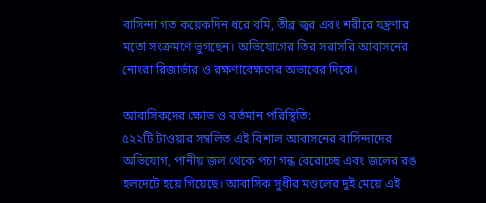বাসিন্দা গত কয়েকদিন ধরে বমি, তীব্র জ্বর এবং শরীরে যন্ত্রণার মতো সংক্রমণে ভুগছেন। অভিযোগের তির সরাসরি আবাসনের নোংরা রিজার্ভার ও রক্ষণাবেক্ষণের অভাবের দিকে।

আবাসিকদের ক্ষোভ ও বর্তমান পরিস্থিতি:
৫২২টি টাওয়ার সম্বলিত এই বিশাল আবাসনের বাসিন্দাদের অভিযোগ, পানীয় জল থেকে পচা গন্ধ বেরোচ্ছে এবং জলের রঙ হলদেটে হয়ে গিয়েছে। আবাসিক সুধীর মণ্ডলের দুই মেয়ে এই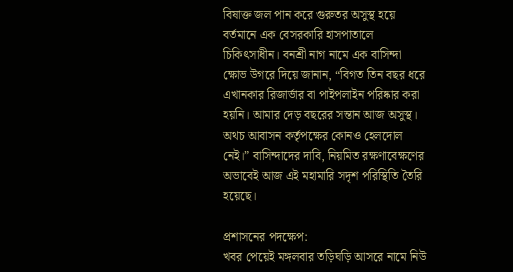বিষাক্ত জল পান করে গুরুতর অসুস্থ হয়ে বর্তমানে এক বেসরকারি হাসপাতালে চিকিৎসাধীন। বনশ্রী নাগ নামে এক বাসিন্দা ক্ষোভ উগরে দিয়ে জানান, “বিগত তিন বছর ধরে এখানকার রিজার্ভার বা পাইপলাইন পরিষ্কার করা হয়নি। আমার দেড় বছরের সন্তান আজ অসুস্থ। অথচ আবাসন কর্তৃপক্ষের কোনও হেলদোল নেই।” বাসিন্দাদের দাবি, নিয়মিত রক্ষণাবেক্ষণের অভাবেই আজ এই মহামারি সদৃশ পরিস্থিতি তৈরি হয়েছে।

প্রশাসনের পদক্ষেপ:
খবর পেয়েই মঙ্গলবার তড়িঘড়ি আসরে নামে নিউ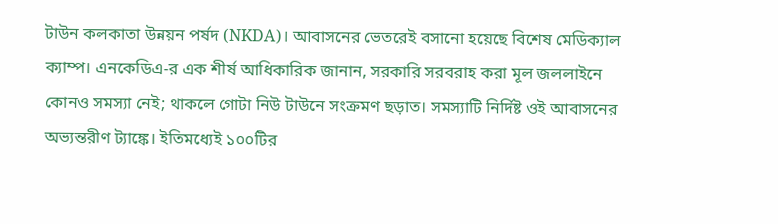টাউন কলকাতা উন্নয়ন পর্ষদ (NKDA)। আবাসনের ভেতরেই বসানো হয়েছে বিশেষ মেডিক্যাল ক্যাম্প। এনকেডিএ-র এক শীর্ষ আধিকারিক জানান, সরকারি সরবরাহ করা মূল জললাইনে কোনও সমস্যা নেই; থাকলে গোটা নিউ টাউনে সংক্রমণ ছড়াত। সমস্যাটি নির্দিষ্ট ওই আবাসনের অভ্যন্তরীণ ট্যাঙ্কে। ইতিমধ্যেই ১০০টির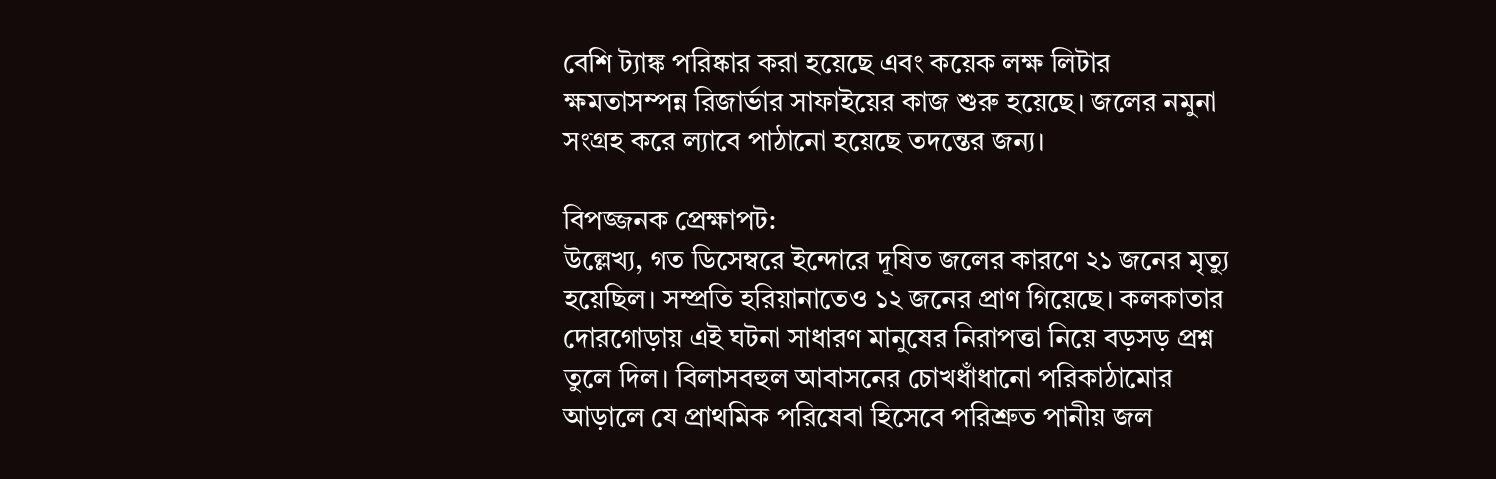বেশি ট্যাঙ্ক পরিষ্কার করা হয়েছে এবং কয়েক লক্ষ লিটার ক্ষমতাসম্পন্ন রিজার্ভার সাফাইয়ের কাজ শুরু হয়েছে। জলের নমুনা সংগ্রহ করে ল্যাবে পাঠানো হয়েছে তদন্তের জন্য।

বিপজ্জনক প্রেক্ষাপট:
উল্লেখ্য, গত ডিসেম্বরে ইন্দোরে দূষিত জলের কারণে ২১ জনের মৃত্যু হয়েছিল। সম্প্রতি হরিয়ানাতেও ১২ জনের প্রাণ গিয়েছে। কলকাতার দোরগোড়ায় এই ঘটনা সাধারণ মানুষের নিরাপত্তা নিয়ে বড়সড় প্রশ্ন তুলে দিল। বিলাসবহুল আবাসনের চোখধাঁধানো পরিকাঠামোর আড়ালে যে প্রাথমিক পরিষেবা হিসেবে পরিশ্রুত পানীয় জল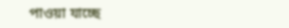পাওয়া যাচ্ছে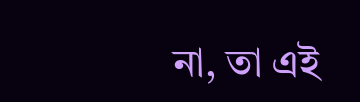না, তা এই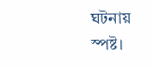ঘটনায় স্পষ্ট।